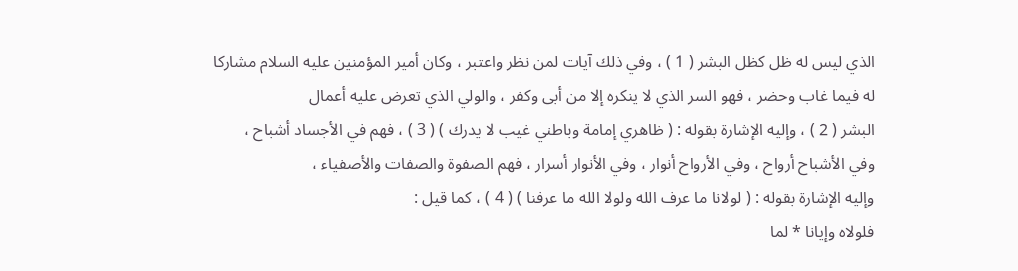الذي ليس له ظل كظل البشر ( 1 ) ، وفي ذلك آيات لمن نظر واعتبر ، وكان أمير المؤمنين عليه السلام مشاركا
له فيما غاب وحضر ، فهو السر الذي لا ينكره إلا من أبى وكفر ، والولي الذي تعرض عليه أعمال
البشر ( 2 ) ، وإليه الإشارة بقوله : ( ظاهري إمامة وباطني غيب لا يدرك ) ( 3 ) ، فهم في الأجساد أشباح ،
وفي الأشباح أرواح ، وفي الأرواح أنوار ، وفي الأنوار أسرار ، فهم الصفوة والصفات والأصفياء ،
وإليه الإشارة بقوله : ( لولانا ما عرف الله ولولا الله ما عرفنا ) ( 4 ) ، كما قيل :
فلولاه وإيانا * لما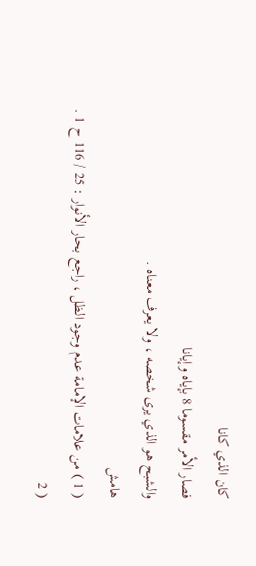كان الذي كانا
فصار الأمر مقسوما 8 بإياه وإيانا
والشبح هو الذي يرى شخصه ، ولا يعرف معناه .
هامش
( 1 ) من علامات الإمامة عدم وجود الظل ، راجع بحار الأنوار : 25 / 116 ح 1 .
( 2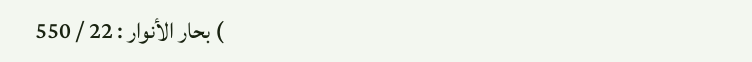) بحار الأنوار : 22 / 550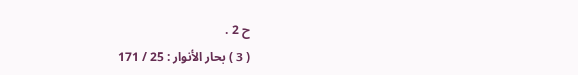ح 2 .
( 3 ) بحار الأنوار : 25 / 171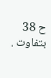ح 38 بتفاوت .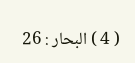( 4 ) البحار : 26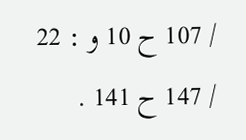/ 107 ح 10 و : 22 / 147 ح 141 .